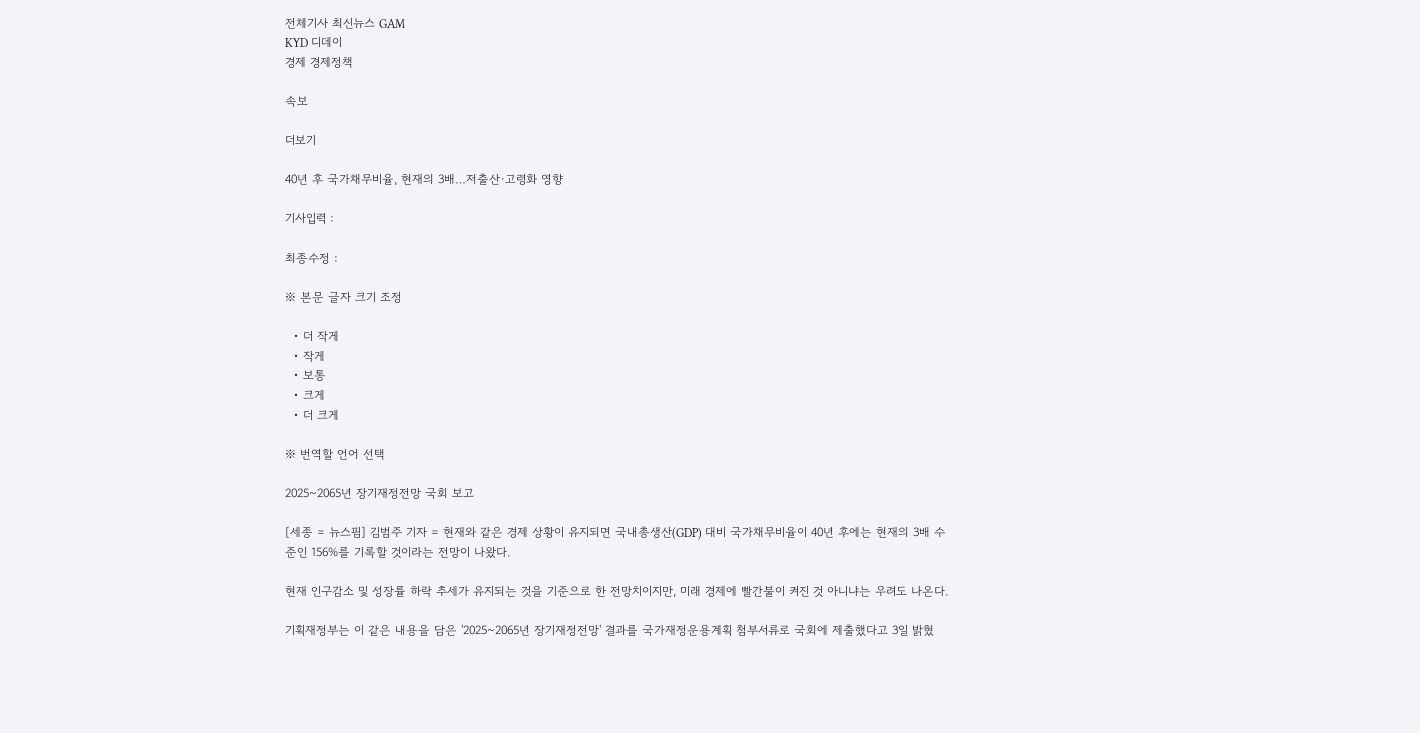전체기사 최신뉴스 GAM
KYD 디데이
경제 경제정책

속보

더보기

40년 후 국가채무비율, 현재의 3배…저출산·고령화 영향

기사입력 :

최종수정 :

※ 본문 글자 크기 조정

  • 더 작게
  • 작게
  • 보통
  • 크게
  • 더 크게

※ 번역할 언어 선택

2025~2065년 장기재정전망 국회 보고

[세종 = 뉴스핌] 김범주 기자 = 현재와 같은 경제 상황이 유지되면 국내총생산(GDP) 대비 국가채무비율이 40년 후에는 현재의 3배 수준인 156%를 기록할 것이라는 전망이 나왔다.

현재 인구감소 및 성장률 하락 추세가 유지되는 것을 기준으로 한 전망치이지만, 미래 경제에 빨간불이 켜진 것 아니냐는 우려도 나온다.

기획재정부는 이 같은 내용을 담은 '2025~2065년 장기재정전망' 결과를 국가재정운용계획 첨부서류로 국회에 제출했다고 3일 밝혔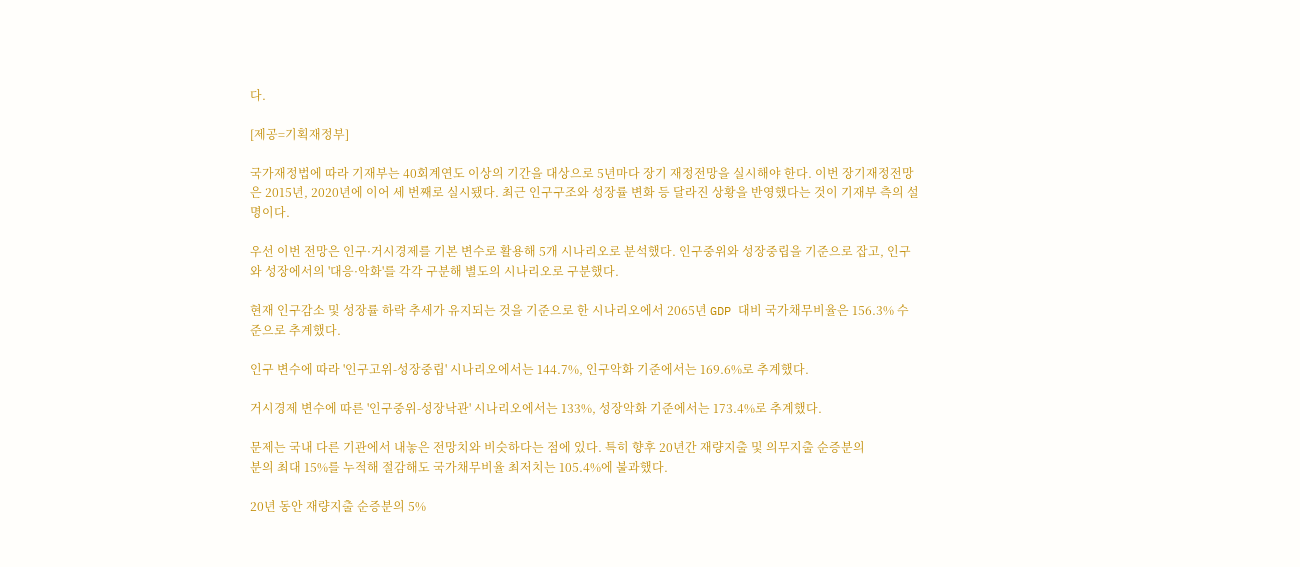다.

[제공=기획재정부]

국가재정법에 따라 기재부는 40회계연도 이상의 기간을 대상으로 5년마다 장기 재정전망을 실시해야 한다. 이번 장기재정전망은 2015년, 2020년에 이어 세 번째로 실시됐다. 최근 인구구조와 성장률 변화 등 달라진 상황을 반영했다는 것이 기재부 측의 설명이다.

우선 이번 전망은 인구·거시경제를 기본 변수로 활용해 5개 시나리오로 분석했다. 인구중위와 성장중립을 기준으로 잡고, 인구와 성장에서의 '대응·악화'를 각각 구분해 별도의 시나리오로 구분했다.

현재 인구감소 및 성장률 하락 추세가 유지되는 것을 기준으로 한 시나리오에서 2065년 GDP 대비 국가채무비율은 156.3% 수준으로 추계했다.

인구 변수에 따라 '인구고위-성장중립' 시나리오에서는 144.7%, 인구악화 기준에서는 169.6%로 추계했다.

거시경제 변수에 따른 '인구중위-성장낙관' 시나리오에서는 133%, 성장악화 기준에서는 173.4%로 추계했다.

문제는 국내 다른 기관에서 내놓은 전망치와 비슷하다는 점에 있다. 특히 향후 20년간 재량지출 및 의무지출 순증분의
분의 최대 15%를 누적해 절감해도 국가채무비율 최저치는 105.4%에 불과했다.

20년 동안 재량지출 순증분의 5%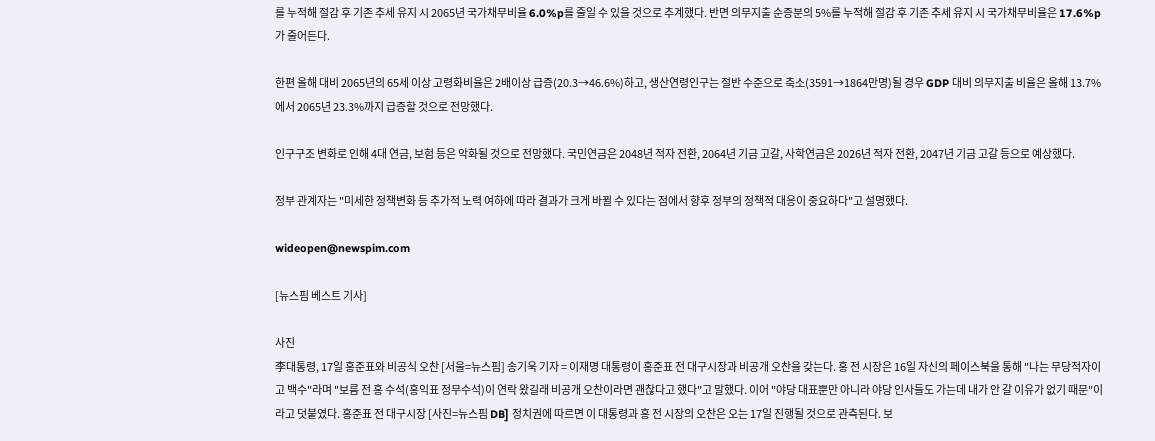를 누적해 절감 후 기존 추세 유지 시 2065년 국가채무비율 6.0%p를 줄일 수 있을 것으로 추계했다. 반면 의무지출 순증분의 5%를 누적해 절감 후 기존 추세 유지 시 국가채무비율은 17.6%p가 줄어든다.

한편 올해 대비 2065년의 65세 이상 고령화비율은 2배이상 급증(20.3→46.6%)하고, 생산연령인구는 절반 수준으로 축소(3591→1864만명)될 경우 GDP 대비 의무지출 비율은 올해 13.7%에서 2065년 23.3%까지 급증할 것으로 전망했다.

인구구조 변화로 인해 4대 연금, 보험 등은 악화될 것으로 전망했다. 국민연금은 2048년 적자 전환, 2064년 기금 고갈, 사학연금은 2026년 적자 전환, 2047년 기금 고갈 등으로 예상했다.

정부 관계자는 "미세한 정책변화 등 추가적 노력 여하에 따라 결과가 크게 바뀔 수 있다는 점에서 향후 정부의 정책적 대응이 중요하다"고 설명했다.

wideopen@newspim.com

[뉴스핌 베스트 기사]

사진
李대통령, 17일 홍준표와 비공식 오찬 [서울=뉴스핌] 송기욱 기자 = 이재명 대통령이 홍준표 전 대구시장과 비공개 오찬을 갖는다. 홍 전 시장은 16일 자신의 페이스북을 통해 "나는 무당적자이고 백수"라며 "보름 전 홍 수석(홍익표 정무수석)이 연락 왔길래 비공개 오찬이라면 괜찮다고 했다"고 말했다. 이어 "야당 대표뿐만 아니라 야당 인사들도 가는데 내가 안 갈 이유가 없기 때문"이라고 덧붙였다. 홍준표 전 대구시장 [사진=뉴스핌 DB] 정치권에 따르면 이 대통령과 홍 전 시장의 오찬은 오는 17일 진행될 것으로 관측된다. 보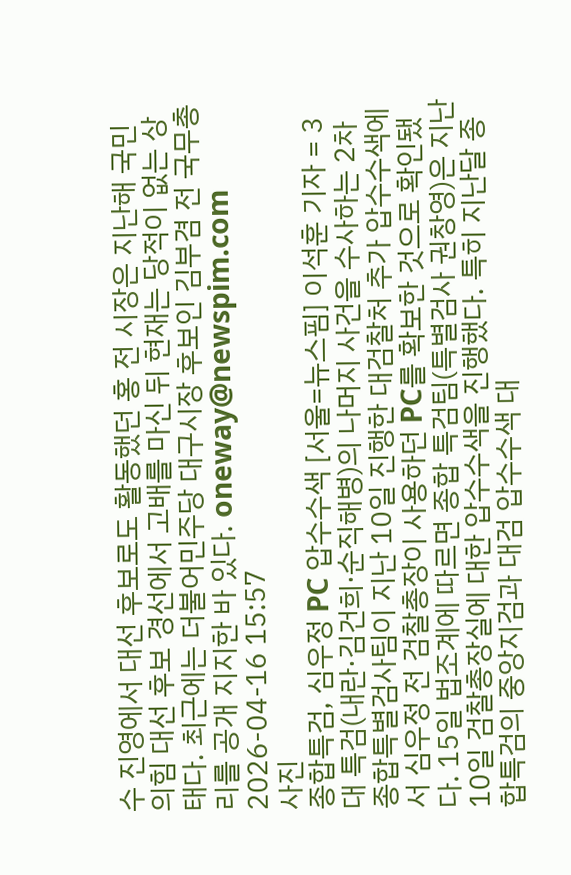수 진영에서 대선 후보로도 활동했던 홍 전 시장은 지난해 국민의힘 대선 후보 경선에서 고배를 마신 뒤 현재는 당적이 없는 상태다. 최근에는 더불어민주당 대구시장 후보인 김부겸 전 국무총리를 공개 지지한 바 있다. oneway@newspim.com 2026-04-16 15:57
사진
종합특검, 심우정 PC 압수수색 [서울=뉴스핌] 이석훈 기자 = 3대 특검(내란·김건희·순직해병)의 나머지 사건을 수사하는 2차 종합특별검사팀이 지난 10일 진행한 대검찰처 추가 압수수색에서 심우정 전 검찰총장이 사용하던 PC를 확보한 것으로 확인됐다. 15일 법조계에 따르면 종합 특검팀(특별검사 권창영)은 지난 10일 검찰총장실에 대한 압수수색을 진행했다. 특히 지난달 종합특검의 중앙지검과 대검 압수수색 대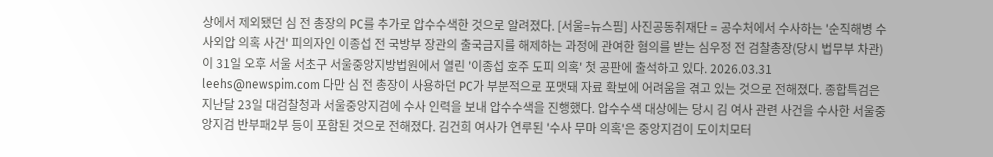상에서 제외됐던 심 전 총장의 PC를 추가로 압수수색한 것으로 알려졌다. [서울=뉴스핌] 사진공동취재단 = 공수처에서 수사하는 '순직해병 수사외압 의혹 사건' 피의자인 이종섭 전 국방부 장관의 출국금지를 해제하는 과정에 관여한 혐의를 받는 심우정 전 검찰총장(당시 법무부 차관)이 31일 오후 서울 서초구 서울중앙지방법원에서 열린 '이종섭 호주 도피 의혹' 첫 공판에 출석하고 있다. 2026.03.31 leehs@newspim.com 다만 심 전 총장이 사용하던 PC가 부분적으로 포맷돼 자료 확보에 어려움을 겪고 있는 것으로 전해졌다. 종합특검은 지난달 23일 대검찰청과 서울중앙지검에 수사 인력을 보내 압수수색을 진행했다. 압수수색 대상에는 당시 김 여사 관련 사건을 수사한 서울중앙지검 반부패2부 등이 포함된 것으로 전해졌다. 김건희 여사가 연루된 '수사 무마 의혹'은 중앙지검이 도이치모터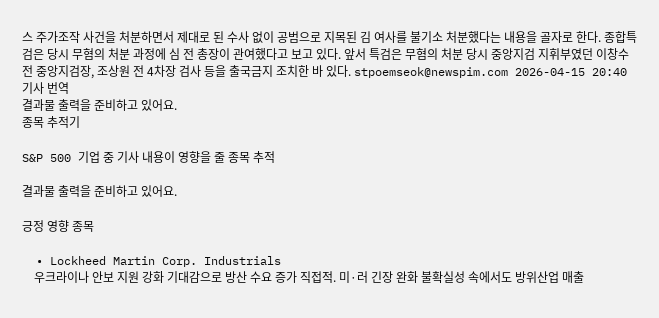스 주가조작 사건을 처분하면서 제대로 된 수사 없이 공범으로 지목된 김 여사를 불기소 처분했다는 내용을 골자로 한다. 종합특검은 당시 무혐의 처분 과정에 심 전 총장이 관여했다고 보고 있다. 앞서 특검은 무혐의 처분 당시 중앙지검 지휘부였던 이창수 전 중앙지검장, 조상원 전 4차장 검사 등을 출국금지 조치한 바 있다. stpoemseok@newspim.com 2026-04-15 20:40
기사 번역
결과물 출력을 준비하고 있어요.
종목 추적기

S&P 500 기업 중 기사 내용이 영향을 줄 종목 추적

결과물 출력을 준비하고 있어요.

긍정 영향 종목

  • Lockheed Martin Corp. Industrials
    우크라이나 안보 지원 강화 기대감으로 방산 수요 증가 직접적. 미·러 긴장 완화 불확실성 속에서도 방위산업 매출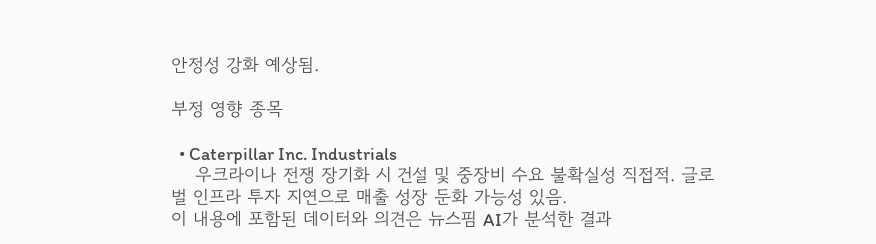안정성 강화 예상됨.

부정 영향 종목

  • Caterpillar Inc. Industrials
    우크라이나 전쟁 장기화 시 건설 및 중장비 수요 불확실성 직접적. 글로벌 인프라 투자 지연으로 매출 성장 둔화 가능성 있음.
이 내용에 포함된 데이터와 의견은 뉴스핌 AI가 분석한 결과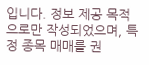입니다. 정보 제공 목적으로만 작성되었으며, 특정 종목 매매를 권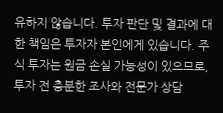유하지 않습니다. 투자 판단 및 결과에 대한 책임은 투자자 본인에게 있습니다. 주식 투자는 원금 손실 가능성이 있으므로, 투자 전 충분한 조사와 전문가 상담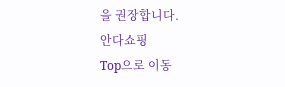을 권장합니다.
안다쇼핑
Top으로 이동